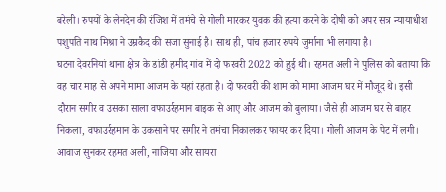बरेली। रुपयों के लेनदेन की रंजिश में तमंचे से गोली मारकर युवक की हत्या करने के दोषी को अपर सत्र न्यायाधीश पशुपति नाथ मिश्रा ने उम्रकैद की सजा सुनाई है। साथ ही, पांच हजार रुपये जुर्माना भी लगाया है।
घटना देवरनियां थाना क्षेत्र के डांडी हमीद गांव में दो फरवरी 2022 को हुई थी। रहमत अली ने पुलिस को बताया कि वह चार माह से अपने मामा आजम के यहां रहता है। दो फरवरी की शाम को मामा आजम घर में मौजूद थे। इसी दौरान सगीर व उसका साला वफाउर्रहमान बाइक से आए और आजम को बुलाया। जैसे ही आजम घर से बाहर निकला, वफाउर्रहमान के उकसाने पर सगीर ने तमंचा निकालकर फायर कर दिया। गोली आजम के पेट में लगी। आवाज सुनकर रहमत अली, नाजिया और सायरा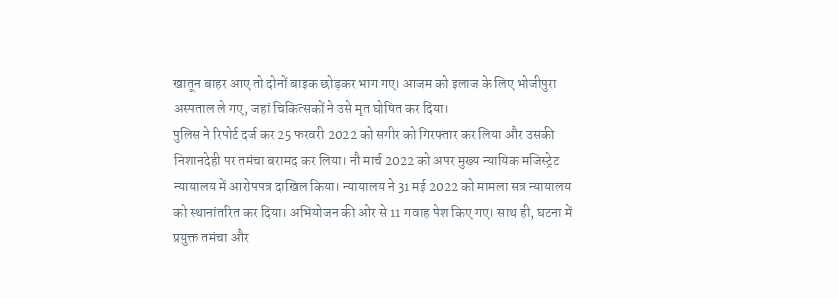खातून बाहर आए तो दोनों बाइक छोड़कर भाग गए। आजम को इलाज के लिए भोजीपुरा अस्पताल ले गए, जहां चिकित्सकों ने उसे मृत घोषित कर दिया।
पुलिस ने रिपोर्ट दर्ज कर 25 फरवरी 2022 को सगीर को गिरफ्तार कर लिया और उसकी निशानदेही पर तमंचा बरामद कर लिया। नौ मार्च 2022 को अपर मुख्य न्यायिक मजिस्ट्रेट न्यायालय में आरोपपत्र दाखिल किया। न्यायालय ने 31 मई 2022 को मामला सत्र न्यायालय को स्थानांतरित कर दिया। अभियोजन की ओर से 11 गवाह पेश किए गए। साथ ही, घटना में प्रयुक्त तमंचा और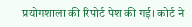प्रयोगशाला की रिपोर्ट पेश की गई। कोर्ट ने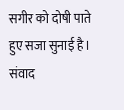सगीर को दोषी पाते हुए सजा सुनाई है। संवाद